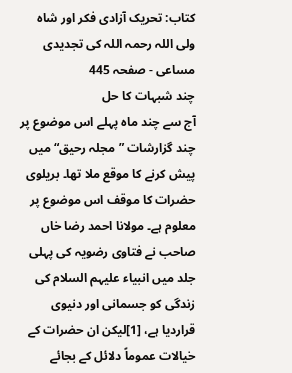کتاب: تحریک آزادی فکر اور شاہ ولی اللہ رحمہ اللہ کی تجدیدی مساعی - صفحہ 445
چند شبہات کا حل
آج سے چند ماہ پہلے اس موضوع پر چند گزارشات ”مجلہ رحیق“ میں پیش کرنے کا موقع ملا تھا۔ بریلوی حضرات کا موقف اس موضوع پر معلوم ہے۔ مولانا احمد رضا خاں صاحب نے فتاوی رضویہ کی پہلی جلد میں انبیاء علیہم السلام کی زندگی کو جسمانی اور دنیوی قراردیا ہے، [1]لیکن ان حضرات کے خیالات عموماً دلائل کے بجائے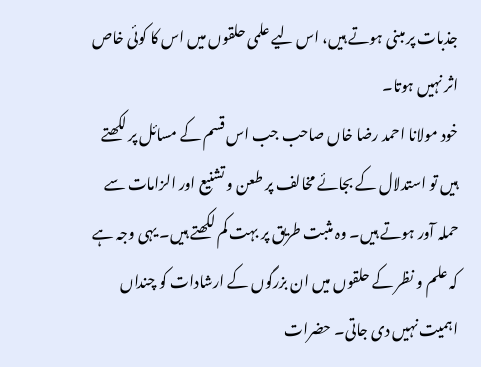جذبات پر مبنی ہوتے ہیں، اس لیے علمی حلقوں میں اس کا کوئی خاص اثر نہیں ہوتا۔
خود مولانا احمد رضا خاں صاحب جب اس قسم کے مسائل پر لکھتے ہیں تو استدلال کے بجائے مخالف پر طعن و تشنیع اور الزامات سے حملہ آور ہوتے ہیں۔ وہ مثبت طریق پر بہت کم لکھتے ہیں۔ یہی وجہ ہے کہ علم و نظر کے حلقوں میں ان بزرگوں کے ارشادات کو چنداں اہمیت نہیں دی جاتی۔ حضرات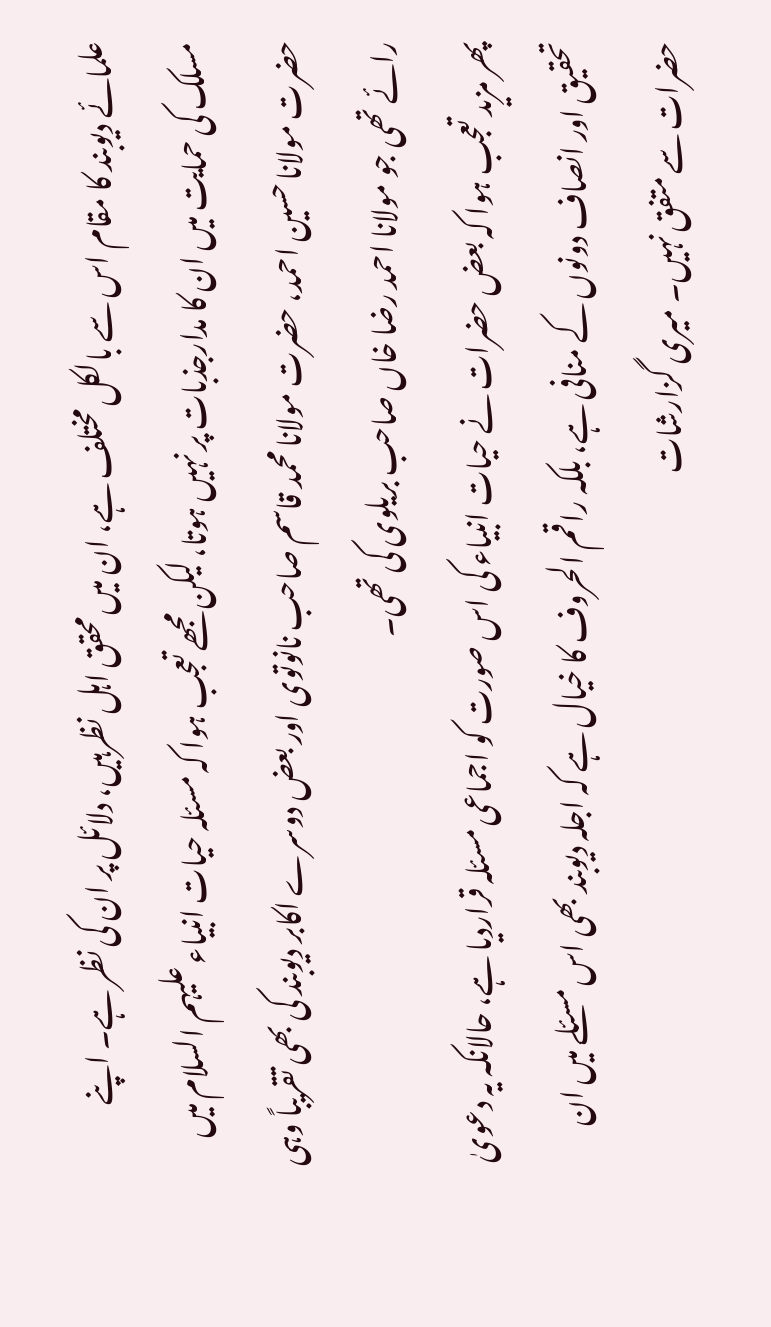علمائے دیوبند کا مقام اس سے بالکل مختلف ہے، ان میں محقق اہل نظرہیں، دلائل پر ان کی نظر ہے۔ اپنے مسلک کی حمایت میں ان کا مدارجذبات پر نہیں ہوتا، لیکن مجھے تعجب ہوا کہ مسئلہ حیات انبیاء علیہم السلام میں حضرت مولانا حسین احمد، حضرت مولانا محمد قاسم صاحب نانوتوی اور بعض دوسرے اکابر دیوبند کی بھی تقریباً وہی رائے تھی جو مولانا احمد رضا خاں صاحب بریلوی کی تھی۔
پھر مزید تعجب ہوا کہ بعض حضرات نے حیات انبیاء کی اس صورت کو اجماعی مسئلہ قراردیا ہے، حالانکہ یہ دعویٰ تحقیق اور انصاف دونوں کے منافی ہے، بلکہ راقم الحروف کا خیال ہے کہ اجلہ دیوبند بھی اس مسئلے میں ان حضرات سے متفق نہیں۔ میری گزارشات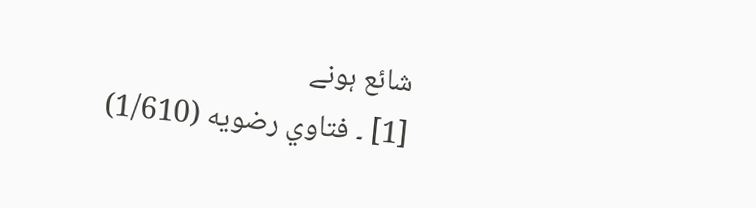شائع ہونے
[1] ۔ فتاوي رضويه (1/610)